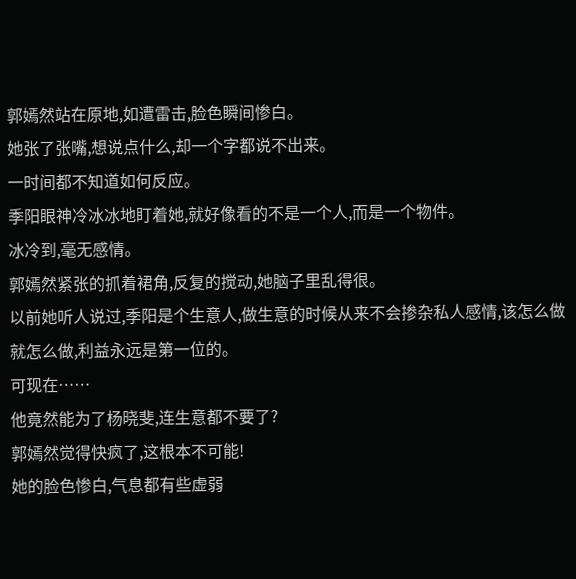郭嫣然站在原地,如遭雷击,脸色瞬间惨白。
她张了张嘴,想说点什么,却一个字都说不出来。
一时间都不知道如何反应。
季阳眼神冷冰冰地盯着她,就好像看的不是一个人,而是一个物件。
冰冷到,毫无感情。
郭嫣然紧张的抓着裙角,反复的搅动,她脑子里乱得很。
以前她听人说过,季阳是个生意人,做生意的时候从来不会掺杂私人感情,该怎么做就怎么做,利益永远是第一位的。
可现在……
他竟然能为了杨晓斐,连生意都不要了?
郭嫣然觉得快疯了,这根本不可能!
她的脸色惨白,气息都有些虚弱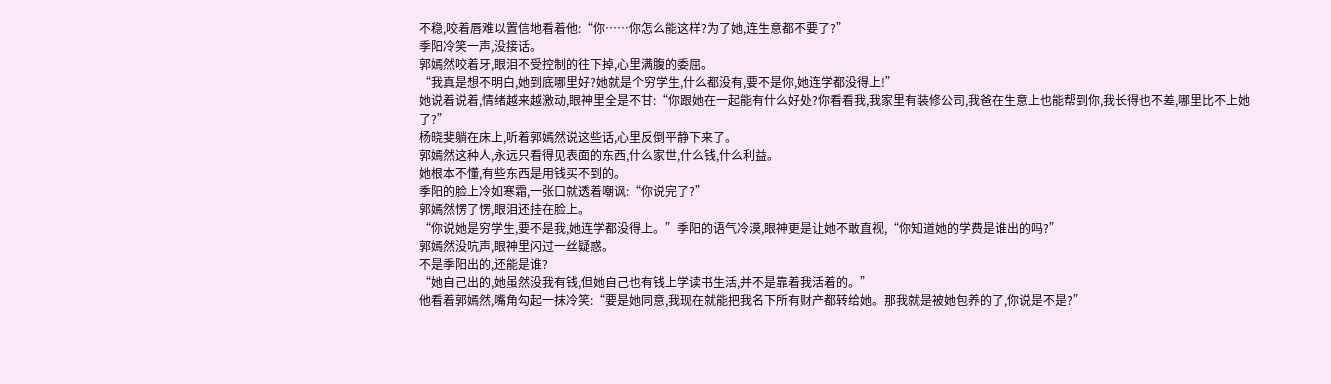不稳,咬着唇难以置信地看着他:“你……你怎么能这样?为了她,连生意都不要了?”
季阳冷笑一声,没接话。
郭嫣然咬着牙,眼泪不受控制的往下掉,心里满腹的委屈。
“我真是想不明白,她到底哪里好?她就是个穷学生,什么都没有,要不是你,她连学都没得上!”
她说着说着,情绪越来越激动,眼神里全是不甘:“你跟她在一起能有什么好处?你看看我,我家里有装修公司,我爸在生意上也能帮到你,我长得也不差,哪里比不上她了?”
杨晓斐躺在床上,听着郭嫣然说这些话,心里反倒平静下来了。
郭嫣然这种人,永远只看得见表面的东西,什么家世,什么钱,什么利益。
她根本不懂,有些东西是用钱买不到的。
季阳的脸上冷如寒霜,一张口就透着嘲讽:“你说完了?”
郭嫣然愣了愣,眼泪还挂在脸上。
“你说她是穷学生,要不是我,她连学都没得上。”季阳的语气冷漠,眼神更是让她不敢直视,“你知道她的学费是谁出的吗?”
郭嫣然没吭声,眼神里闪过一丝疑惑。
不是季阳出的,还能是谁?
“她自己出的,她虽然没我有钱,但她自己也有钱上学读书生活,并不是靠着我活着的。”
他看着郭嫣然,嘴角勾起一抹冷笑:“要是她同意,我现在就能把我名下所有财产都转给她。那我就是被她包养的了,你说是不是?”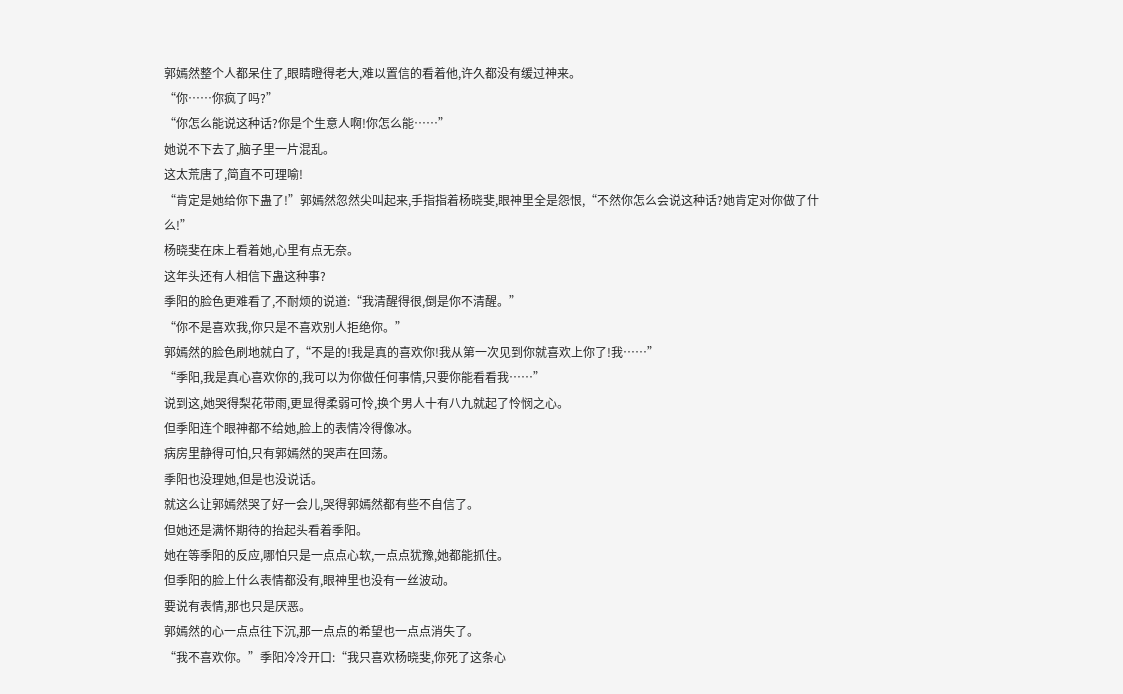郭嫣然整个人都呆住了,眼睛瞪得老大,难以置信的看着他,许久都没有缓过神来。
“你……你疯了吗?”
“你怎么能说这种话?你是个生意人啊!你怎么能……”
她说不下去了,脑子里一片混乱。
这太荒唐了,简直不可理喻!
“肯定是她给你下蛊了!”郭嫣然忽然尖叫起来,手指指着杨晓斐,眼神里全是怨恨,“不然你怎么会说这种话?她肯定对你做了什么!”
杨晓斐在床上看着她,心里有点无奈。
这年头还有人相信下蛊这种事?
季阳的脸色更难看了,不耐烦的说道:“我清醒得很,倒是你不清醒。”
“你不是喜欢我,你只是不喜欢别人拒绝你。”
郭嫣然的脸色刷地就白了,“不是的!我是真的喜欢你!我从第一次见到你就喜欢上你了!我……”
“季阳,我是真心喜欢你的,我可以为你做任何事情,只要你能看看我……”
说到这,她哭得梨花带雨,更显得柔弱可怜,换个男人十有八九就起了怜悯之心。
但季阳连个眼神都不给她,脸上的表情冷得像冰。
病房里静得可怕,只有郭嫣然的哭声在回荡。
季阳也没理她,但是也没说话。
就这么让郭嫣然哭了好一会儿,哭得郭嫣然都有些不自信了。
但她还是满怀期待的抬起头看着季阳。
她在等季阳的反应,哪怕只是一点点心软,一点点犹豫,她都能抓住。
但季阳的脸上什么表情都没有,眼神里也没有一丝波动。
要说有表情,那也只是厌恶。
郭嫣然的心一点点往下沉,那一点点的希望也一点点消失了。
“我不喜欢你。”季阳冷冷开口:“我只喜欢杨晓斐,你死了这条心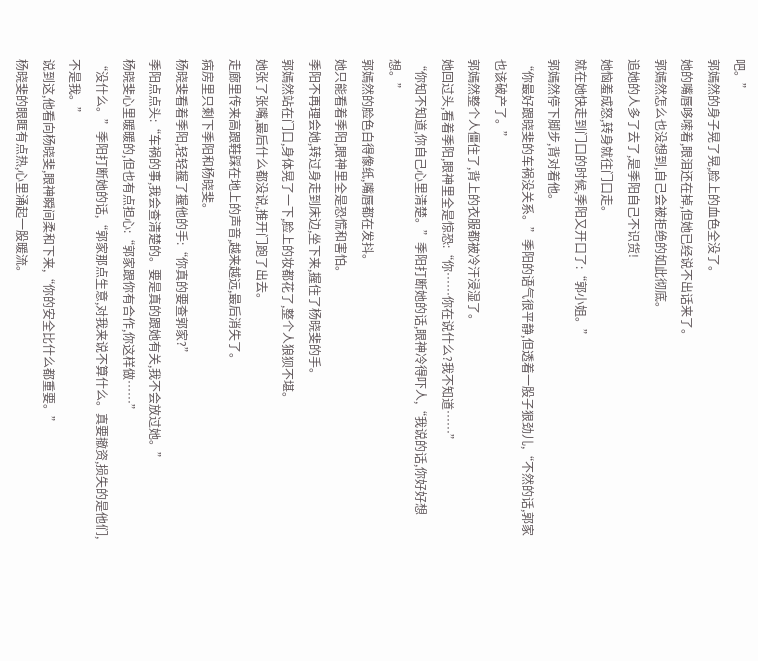吧。”
郭嫣然的身子晃了晃,脸上的血色全没了。
她的嘴唇哆嗦着,眼泪还在掉,但她已经说不出话来了。
郭嫣然怎么也没想到,自己会被拒绝的如此彻底。
追她的人多了去了,是季阳自己不识货!
她恼羞成怒,转身就往门口走。
就在她快走到门口的时候,季阳又开口了:“郭小姐。”
郭嫣然停下脚步,背对着他。
“你最好跟晓斐的车祸没关系。”季阳的语气很平静,但透着一股子狠劲儿,“不然的话,郭家也该破产了。”
郭嫣然整个人僵住了,背上的衣服都被冷汗浸湿了。
她回过头,看着季阳,眼神里全是惊恐:“你……你在说什么?我不知道……”
“你知不知道,你自己心里清楚。”季阳打断她的话,眼神冷得吓人,“我说的话,你好好想想。”
郭嫣然的脸色白得像纸,嘴唇都在发抖。
她只能看着季阳,眼神里全是恐慌和害怕。
季阳不再理会她,转过身走到床边,坐下来,握住了杨晓斐的手。
郭嫣然站在门口,身体晃了一下,脸上的妆都花了,整个人狼狈不堪。
她张了张嘴,最后什么都没说,推开门跑了出去。
走廊里传来高跟鞋踩在地上的声音,越来越远,最后消失了。
病房里只剩下季阳和杨晓斐。
杨晓斐看着季阳,轻轻握了握他的手:“你真的要查郭家?”
季阳点点头:“车祸的事,我会查清楚的。要是真的跟她有关,我不会放过她。”
杨晓斐心里暖暖的,但也有点担心:“郭家跟你有合作,你这样做……”
“没什么。”季阳打断她的话,“郭家那点生意,对我来说不算什么。真要撤资,损失的是他们,不是我。”
说到这,他看向杨晓斐,眼神瞬间柔和下来,“你的安全比什么都重要。”
杨晓斐的眼眶有点热,心里涌起一股暖流。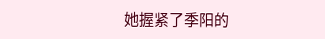她握紧了季阳的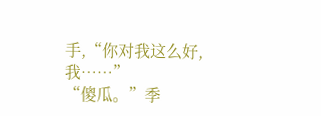手,“你对我这么好,我……”
“傻瓜。”季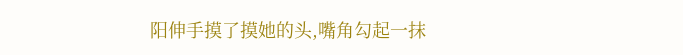阳伸手摸了摸她的头,嘴角勾起一抹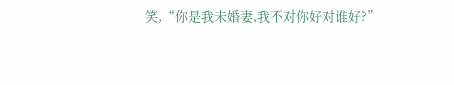笑,“你是我未婚妻,我不对你好对谁好?”